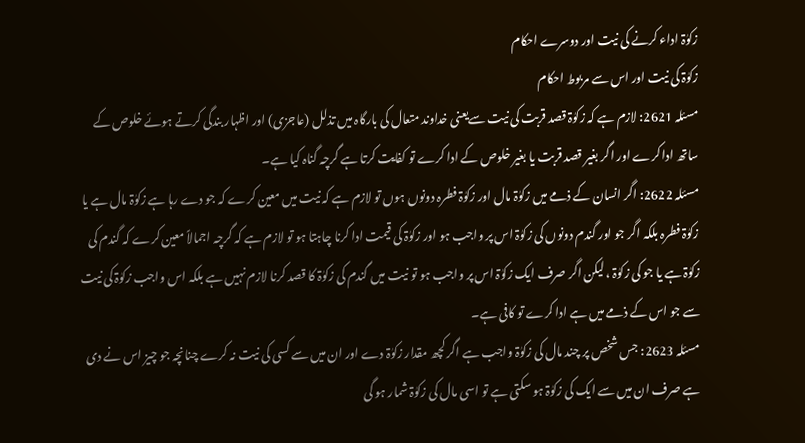زکوٰۃ اداء کرنے کی نیت اور دوسرے احکام
زکوٰۃ کی نیت اور اس سے مربوط احکام
مسئلہ 2621: لازم ہے کہ زکوٰۃ قصد قربت کی نیت سےیعنی خداوند متعال کی بارگاہ میں تذلل (عاجزی) اور اظہار بندگی کرتے ہوئے خلوص کے ساتھ ادا کرے اور اگر بغیر قصد قربت یا بغیر خلوص کے ادا کرے تو کفایت کرتا ہے گرچہ گناہ کیا ہے۔
مسئلہ 2622: اگر انسان کے ذمے میں زکوٰۃ مال اور زکوٰۃ فطرہ دونوں ہوں تو لازم ہے کہ نیت میں معین کرے کہ جو دے رہا ہے زکوٰۃ مال ہے یا زکوٰۃ فطرہ بلکہ اگر جو اور گندم دونوں کی زکوٰۃ اس پر واجب ہو اور زکوٰۃ کی قیمت ادا کرنا چاہتا ہو تو لازم ہے کہ گرچہ اجمالاً معین کرے کہ گندم کی زکوٰۃ ہے یا جو کی زکوٰۃ ، لیکن اگر صرف ایک زکوٰۃ اس پر واجب ہو تو نیت میں گندم کی زکوٰۃ کا قصد کرنا لازم نہیں ہے بلکہ اس واجب زکوٰۃ کی نیت سے جو اس کے ذمے میں ہے ادا کرے تو کافی ہے۔
مسئلہ 2623: جس شخص پر چند مال کی زکوٰۃ واجب ہے اگر کچھ مقدار زکوٰۃ دے اور ان میں سے کسی کی نیت نہ کرے چنانچہ جو چیز اس نے دی ہے صرف ان میں سے ایک کی زکوٰۃ ہو سکتی ہے تو اسی مال کی زکوٰۃ شمار ہو گی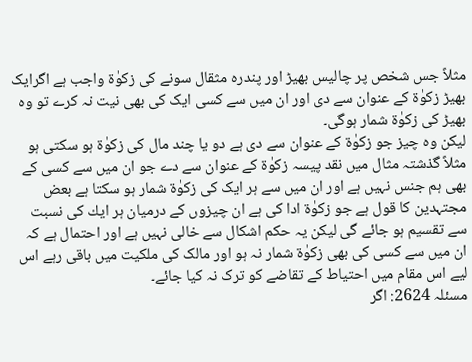مثلاً جس شخص پر چالیس بھیڑ اور پندرہ مثقال سونے کی زکوٰۃ واجب ہے اگرایک بھیڑ زکوٰۃ کے عنوان سے دی اور ان میں سے کسی ایک کی بھی نیت نہ کرے تو وہ بھیڑ کی زکوٰۃ شمار ہوگی۔
لیکن وہ چیز جو زکوٰۃ کے عنوان سے دی ہے دو یا چند مال کی زکوٰۃ ہو سکتی ہو مثلاً گذشتہ مثال میں نقد پیسہ زکوٰۃ کے عنوان سے دے جو ان میں سے کسی کے بھی ہم جنس نہیں ہے اور ان میں سے ہر ایک کی زکوٰۃ شمار ہو سکتا ہے بعض مجتہدین کا قول ہے جو زکوٰۃ ادا کی ہے ان چیزوں کے درمیان ہر ایك كی نسبت سے تقسیم ہو جائے گی لیکن یہ حکم اشکال سے خالی نہیں ہے اور احتمال ہے کہ ان میں سے کسی کی بھی زکوٰۃ شمار نہ ہو اور مالک کی ملکیت میں باقی رہے اس لیے اس مقام میں احتیاط کے تقاضے کو ترک نہ کیا جائے۔
مسئلہ 2624: اگر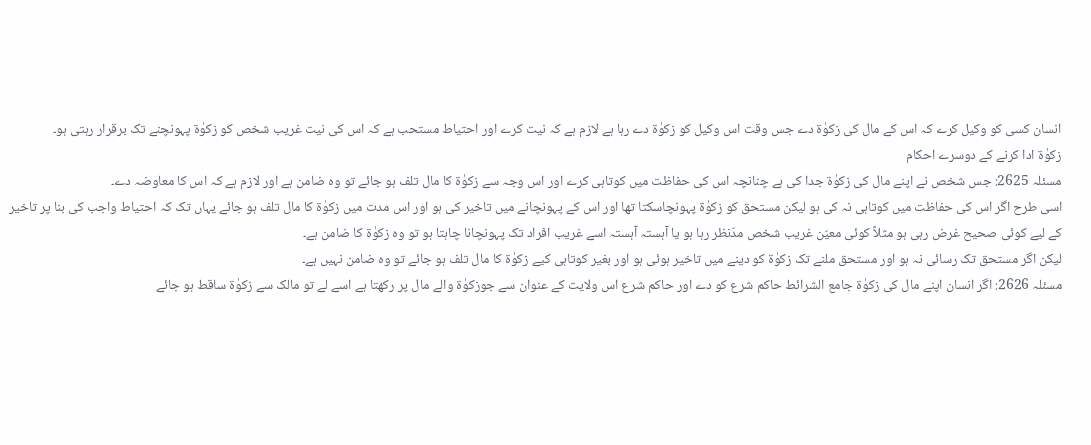انسان کسی کو وکیل کرے کہ اس کے مال کی زکوٰۃ دے جس وقت اس وکیل کو زکوٰۃ دے رہا ہے لازم ہے کہ نیت کرے اور احتیاط مستحب ہے کہ اس کی نیت غریب شخص کو زکوٰۃ پہونچنے تک برقرار رہتی ہو۔
زکوٰۃ ادا کرنے کے دوسرے احکام
مسئلہ 2625: جس شخص نے اپنے مال کی زکوٰۃ جدا کی ہے چنانچہ اس کی حفاظت میں کوتاہی کرے اور اس وجہ سے زکوٰۃ کا مال تلف ہو جائے تو وہ ضامن ہے اور لازم ہے کہ اس کا معاوضہ دے۔
اسی طرح اگر اس کی حفاظت میں کوتاہی نہ کی ہو لیکن مستحق کو زکوٰۃ پہونچاسکتا تھا اور اس کے پہونچانے میں تاخیر کی ہو اور اس مدت میں زکوٰۃ کا مال تلف ہو جائے یہاں تک کہ احتیاط واجب کی بنا پر تاخیر کے لیے کوئی صحیح غرض رہی ہو مثلاً کوئی معیّن غریب شخص مدّنظر رہا ہو یا آہستہ آہستہ اسے غریب افراد تک پہونچانا چاہتا ہو تو وہ زکوٰۃ کا ضامن ہے۔
لیکن اگر مستحق تک رسائی نہ ہو اور مستحق ملنے تک زکوٰۃ کو دینے میں تاخیر ہوئی ہو اور بغیر کوتاہی کیے زکوٰۃ کا مال تلف ہو جائے تو وہ ضامن نہیں ہے۔
مسئلہ 2626: اگر انسان اپنے مال کی زکوٰۃ جامع الشرائط حاکم شرع کو دے اور حاکم شرع اس ولایت کے عنوان سے جوزكوٰۃ والے مال پر رکھتا ہے اسے لے تو مالک سے زکوٰۃ ساقط ہو جائے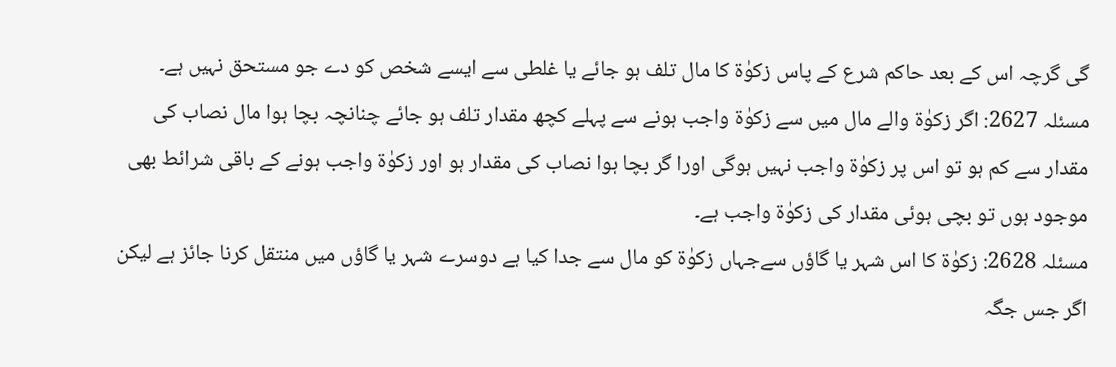گی گرچہ اس کے بعد حاکم شرع کے پاس زکوٰۃ کا مال تلف ہو جائے یا غلطی سے ایسے شخص کو دے جو مستحق نہیں ہے۔
مسئلہ 2627: اگر زكوٰۃ والے مال میں سے زکوٰۃ واجب ہونے سے پہلے کچھ مقدار تلف ہو جائے چنانچہ بچا ہوا مال نصاب کی مقدار سے کم ہو تو اس پر زکوٰۃ واجب نہیں ہوگی اورا گر بچا ہوا نصاب کی مقدار ہو اور زکوٰۃ واجب ہونے کے باقی شرائط بھی موجود ہوں تو بچی ہوئی مقدار کی زکوٰۃ واجب ہے۔
مسئلہ 2628: زکوٰۃ کا اس شہر یا گاؤں سےجہاں زکوٰۃ کو مال سے جدا کیا ہے دوسرے شہر یا گاؤں میں منتقل کرنا جائز ہے لیکن اگر جس جگہ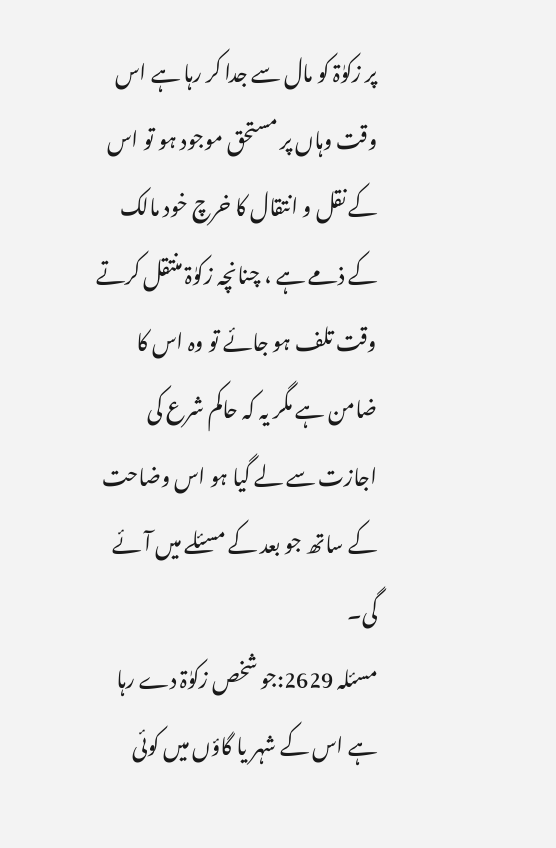پر زکوٰۃ کو مال سے جدا کر رہا ہے اس وقت وہاں پر مستحق موجود ہو تو اس کے نقل و انتقال کا خرچ خود مالک کے ذمے ہے ، چنانچہ زکوٰۃ منتقل کرتے وقت تلف ہو جائے تو وہ اس کا ضامن ہے مگر یہ کہ حاکم شرع کی اجازت سے لے گیا ہو اس وضاحت کے ساتھ جو بعد کے مسئلے میں آئے گی۔
مسئلہ 2629:جو شخص زکوٰۃ دے رہا ہے اس کے شہر یا گاؤں میں کوئی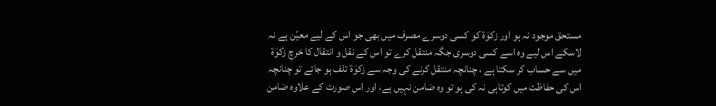مستحق موجود نہ ہو اور زکوٰۃ کو کسی دوسرے مصرف میں بھی جو اس کے لیے معیّن ہے نہ لاسکے اس لیے وہ اسے کسی دوسری جگہ منتقل کرے تو اس کے نقل و انتقال کا خرچ زکوٰۃ میں سے حساب کر سکتا ہے ، چنانچہ منتقل کرنے کی وجہ سے زکوٰۃ تلف ہو جائے تو چنانچہ اس کی حفاظت میں کوتاہی نہ کی ہو تو وہ ضامن نہیں ہے، اور اس صورت کے علاوہ ضامن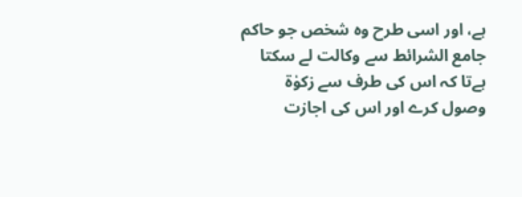ہے، اور اسی طرح وہ شخص جو حاکم جامع الشرائط سے وکالت لے سکتا ہےتا کہ اس کی طرف سے زکوٰۃ وصول کرے اور اس کی اجازت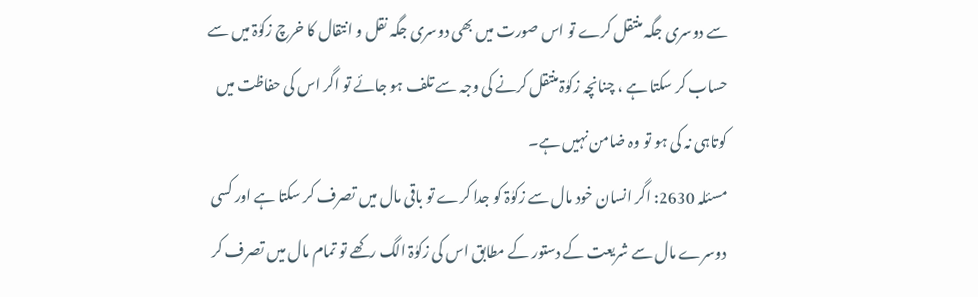سے دوسری جگہ منتقل کرے تو اس صورت میں بھی دوسری جگہ نقل و انتقال کا خرچ زکوٰۃ میں سے حساب کر سکتا ہے ، چنانچہ زکوٰۃ منتقل کرنے کی وجہ سے تلف ہو جائے تو اگر اس کی حفاظت میں کوتاہی نہ کی ہو تو وہ ضامن نہیں ہے۔
مسئلہ 2630: اگر انسان خود مال سے زکوٰۃ کو جدا کرے تو باقی مال میں تصرف کر سکتا ہے اور کسی دوسرے مال سے شریعت کے دستور کے مطابق اس کی زکوٰۃ الگ رکھے تو تمام مال میں تصرف کر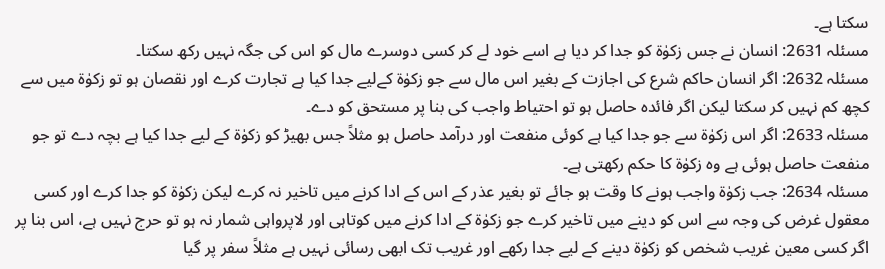سکتا ہے۔
مسئلہ 2631: انسان نے جس زکوٰۃ کو جدا کر دیا ہے اسے خود لے کر کسی دوسرے مال کو اس کی جگہ نہیں رکھ سکتا۔
مسئلہ 2632: اگر انسان حاکم شرع کی اجازت کے بغیر اس مال سے جو زکوٰۃ کےلیے جدا کیا ہے تجارت کرے اور نقصان ہو تو زکوٰۃ میں سے کچھ کم نہیں کر سکتا لیکن اگر فائدہ حاصل ہو تو احتیاط واجب کی بنا پر مستحق کو دے۔
مسئلہ 2633: اگر اس زکوٰۃ سے جو جدا کیا ہے کوئی منفعت اور درآمد حاصل ہو مثلاً جس بھیڑ کو زکوٰۃ کے لیے جدا کیا ہے بچہ دے تو جو منفعت حاصل ہوئی ہے وہ زکوٰۃ کا حکم رکھتی ہے۔
مسئلہ 2634: جب زکوٰۃ واجب ہونے کا وقت ہو جائے تو بغیر عذر کے اس کے ادا کرنے میں تاخیر نہ کرے لیکن زکوٰۃ کو جدا کرے اور کسی معقول غرض کی وجہ سے اس کو دینے میں تاخیر کرے جو زکوٰۃ کے ادا کرنے میں کوتاہی اور لاپرواہی شمار نہ ہو تو حرج نہیں ہے، اس بنا پر اگر کسی معین غریب شخص کو زکوٰۃ دینے کے لیے جدا رکھے اور غریب تک ابھی رسائی نہیں ہے مثلاً سفر پر گیا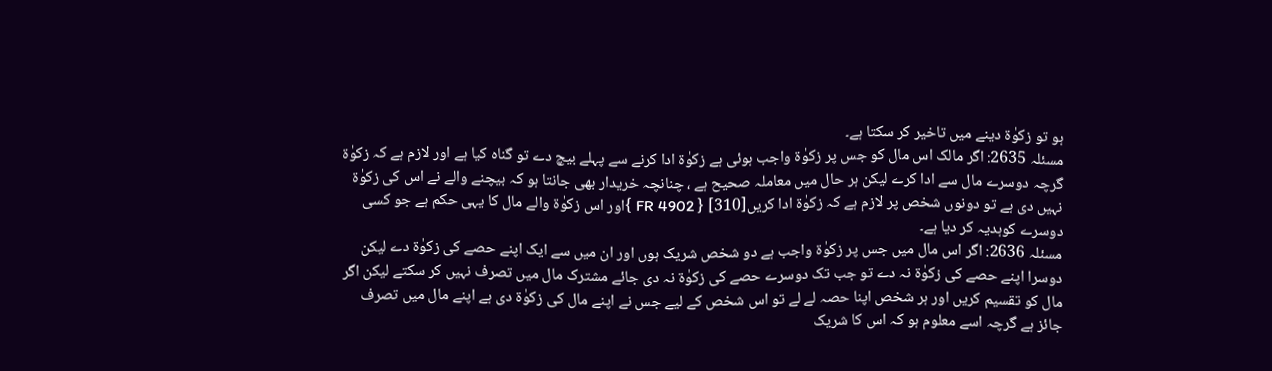ہو تو زکوٰۃ دینے میں تاخیر کر سکتا ہے۔
مسئلہ 2635: اگر مالک اس مال کو جس پر زکوٰۃ واجب ہوئی ہے زکوٰۃ ادا کرنے سے پہلے بیچ دے تو گناہ کیا ہے اور لازم ہے کہ زکوٰۃ گرچہ دوسرے مال سے ادا کرے لیکن ہر حال میں معاملہ صحیح ہے ، چنانچہ خریدار بھی جانتا ہو کہ بیچنے والے نے اس کی زکوٰۃ نہیں دی ہے تو دونوں شخص پر لازم ہے کہ زکوٰۃ ادا کریں[310] { FR 4902 }اور اس زكوٰۃ والے مال کا یہی حکم ہے جو کسی دوسرے کوہدیہ کر دیا ہے۔
مسئلہ 2636: اگر اس مال میں جس پر زکوٰۃ واجب ہے دو شخص شریک ہوں اور ان میں سے ایک اپنے حصے کی زکوٰۃ دے لیکن دوسرا اپنے حصے کی زکوٰۃ نہ دے تو جب تک دوسرے حصے کی زکوٰۃ نہ دی جائے مشترک مال میں تصرف نہیں کر سکتے لیکن اگر مال کو تقسیم کریں اور ہر شخص اپنا حصہ لے لے تو اس شخص کے لیے جس نے اپنے مال کی زکوٰۃ دی ہے اپنے مال میں تصرف جائز ہے گرچہ اسے معلوم ہو کہ اس کا شریک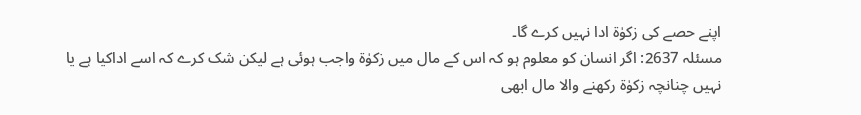اپنے حصے کی زکوٰۃ ادا نہیں کرے گا۔
مسئلہ 2637: اگر انسان کو معلوم ہو کہ اس کے مال میں زکوٰۃ واجب ہوئی ہے لیکن شک کرے کہ اسے اداکیا ہے یا نہیں چنانچہ زکوٰۃ رکھنے والا مال ابھی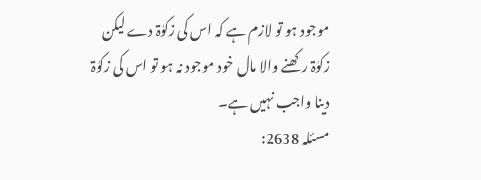موجود ہو تو لازم ہے کہ اس کی زکوٰۃ دے لیکن زکوٰۃ رکھنے والا مال خود موجود نہ ہو تو اس کی زکوٰۃ دینا واجب نہیں ہے۔
مسئلہ 2638: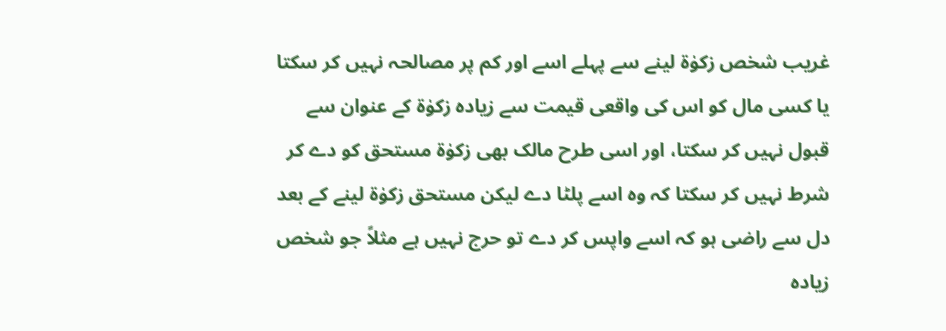غریب شخص زکوٰۃ لینے سے پہلے اسے اور کم پر مصالحہ نہیں کر سکتا یا کسی مال کو اس کی واقعی قیمت سے زیادہ زکوٰۃ کے عنوان سے قبول نہیں کر سکتا، اور اسی طرح مالک بھی زکوٰۃ مستحق کو دے کر شرط نہیں کر سکتا کہ وہ اسے پلٹا دے لیکن مستحق زکوٰۃ لینے کے بعد دل سے راضی ہو کہ اسے واپس کر دے تو حرج نہیں ہے مثلاً جو شخص زیادہ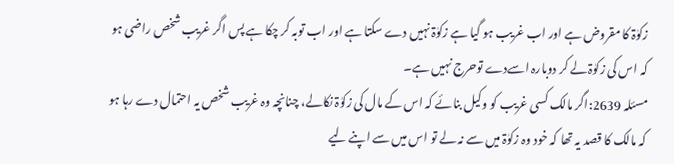زکوٰۃ کا مقروض ہے اور اب غریب ہو گیا ہے زکوٰۃ نہیں دے سکتا ہے اور اب توبہ کر چکا ہے پس اگر غریب شخص راضی ہو کہ اس کی زکوٰۃ لے کر دوبارہ اسےدے توحرج نہیں ہے۔
مسئلہ 2639:اگر مالک کسی غریب کو وکیل بنائے کہ اس کے مال کی زکوٰۃ نکالے، چنانچہ وہ غریب شخص یہ احتمال دے رہا ہو کہ مالک کا قصد یہ تھا کہ خود وہ زکوٰۃ میں سے نہ لے تو اس میں سے اپنے لیے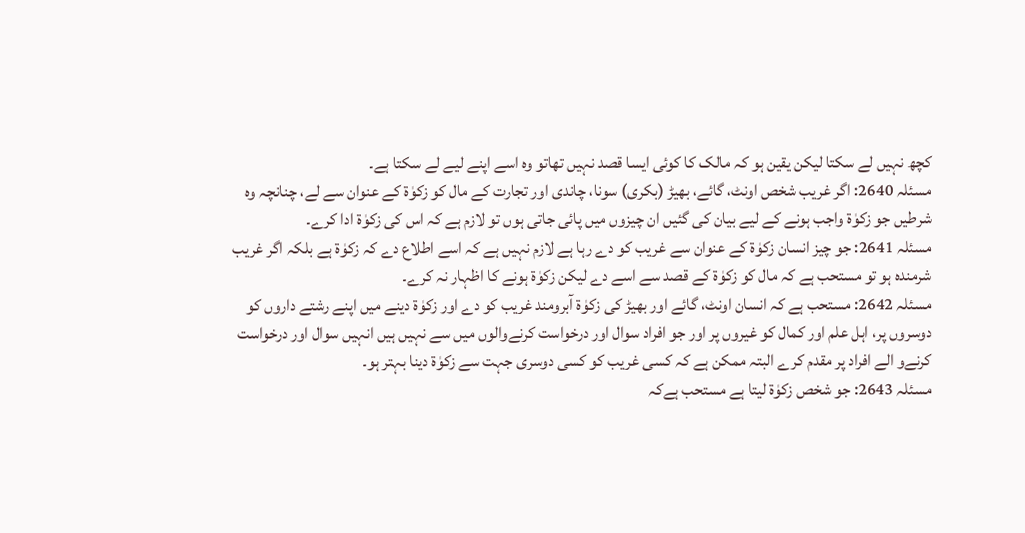کچھ نہیں لے سکتا لیکن یقین ہو کہ مالک کا کوئی ایسا قصد نہیں تھاتو وہ اسے اپنے لیے لے سکتا ہے۔
مسئلہ 2640: اگر غریب شخص اونٹ، گائے، بھیڑ (بکری) سونا، چاندی اور تجارت كے مال کو زکوٰۃ کے عنوان سے لے، چنانچہ وہ شرطیں جو زکوٰۃ واجب ہونے کے لیے بیان کی گئیں ان چیزوں میں پائی جاتی ہوں تو لازم ہے کہ اس کی زکوٰۃ ادا کرے۔
مسئلہ 2641: جو چیز انسان زکوٰۃ کے عنوان سے غریب کو دے رہا ہے لازم نہیں ہے کہ اسے اطلاع دے کہ زکوٰۃ ہے بلکہ اگر غریب شرمندہ ہو تو مستحب ہے کہ مال کو زکوٰۃ کے قصد سے اسے دے لیکن زکوٰۃ ہونے کا اظہار نہ کرے۔
مسئلہ 2642: مستحب ہے کہ انسان اونٹ، گائے اور بھیڑ کی زکوٰۃ آبرومند غریب کو دے اور زکوٰۃ دینے میں اپنے رشتے داروں کو دوسروں پر، اہل علم اور کمال کو غیروں پر اور جو افراد سوال اور درخواست كرنےوالوں میں سے نہیں ہیں انہیں سوال اور درخواست کرنےو الے افراد پر مقدم کرے البتہ ممکن ہے کہ کسی غریب کو کسی دوسری جہت سے زکوٰۃ دینا بہتر ہو۔
مسئلہ 2643: جو شخص زکوٰۃ لیتا ہے مستحب ہےکہ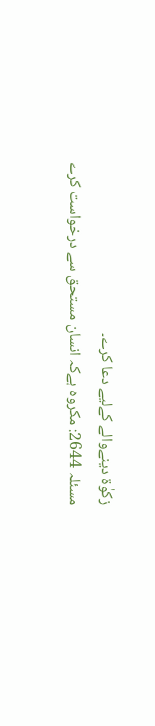زکوٰۃ دینےوالے کےلیے دعا کرے۔
مسئلہ 2644: مکروہ ہےکہ انسان مستحق سے درخواست کرے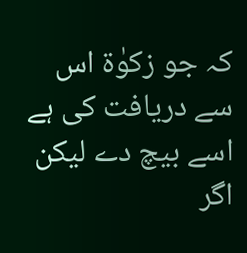کہ جو زکوٰۃ اس سے دریافت کی ہے اسے بیچ دے لیکن اگر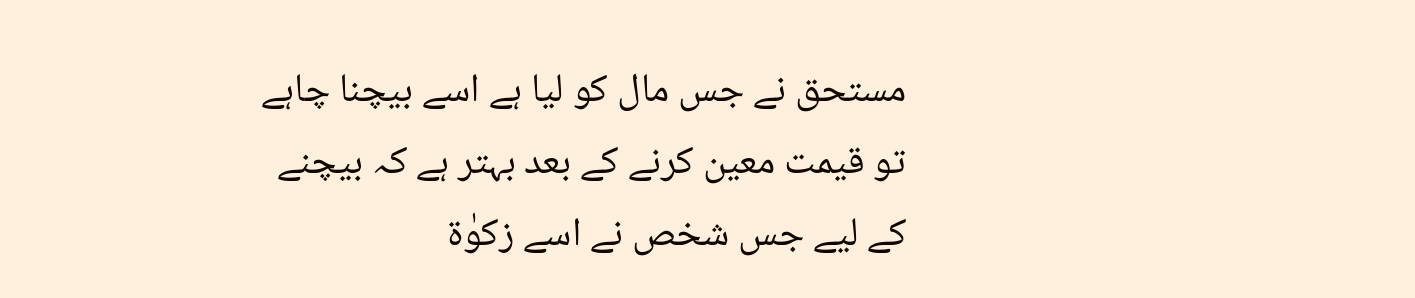مستحق نے جس مال کو لیا ہے اسے بیچنا چاہے تو قیمت معین کرنے کے بعد بہتر ہے کہ بیچنے کے لیے جس شخص نے اسے زکوٰۃ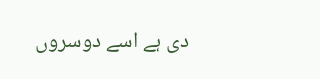دی ہے اسے دوسروں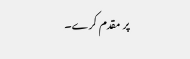پر مقدم کرے۔